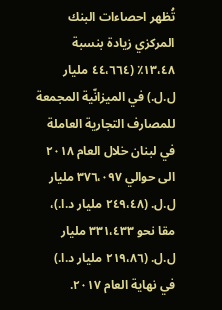تُظهر احصاءات البنك المركزي زيادة بنسبة ١٣،٤٨٪ (٤٤،٦٦٤ مليار ل.ل.) في الميزانّية المجمعة للمصارف التجارية العاملة في لبنان خلال العام ٢٠١٨ الى حوالي ٣٧٦،٠٩٧ مليار ل.ل. (٢٤٩،٤٨ مليار د.ا.)، مقا نحو ٣٣١،٤٣٣ مليار ل.ل. (٢١٩،٨٦ مليار د.ا.) في نهاية العام ٢٠١٧.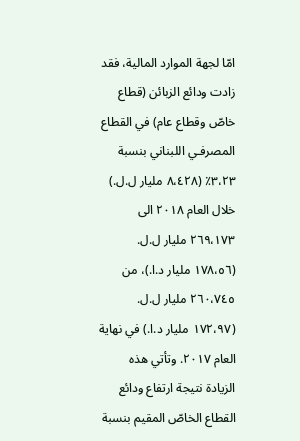امّا لجهة الموارد المالية، فقد زادت ودائع الزبائن (قطاع خاصّ وقطاع عام) في القطاع المصرفـي اللبناني بنسبة ٣،٢٣٪ (٨،٤٢٨ مليار ل.ل.) خلال العام ٢٠١٨ الى ٢٦٩،١٧٣ مليار ل.ل. (١٧٨،٥٦ مليار د.ا.)، من ٢٦٠،٧٤٥ مليار ل.ل. (١٧٢،٩٧ مليار د.ا.) في نهاية العام ٢٠١٧. وتأتي هذه الزيادة نتيجة ارتفاع ودائع القطاع الخاصّ المقيم بنسبة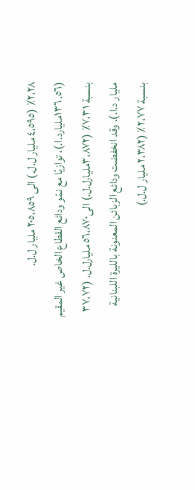٢،٢٨٪ (٤،٥٩٥ مليار ل.ل.) الى ٢٠٥،٨٥٩ مليار ل.ل. (١٣٦.٥٦مليارد.ا.)، توازيًا مع نمّو ودائع القطاع الخاص غير المقيم بنسبة ٧،٣١٪ (٣،٨٧٢مليارل.ل.) الى٥٦،٨٧٠ مليارل.ل. (٣٧،٧٢ مليار د.ا.). وقد انخفضت ودائع الزبائن المعنونة بالليرة اللبنانية بنسبة ٢،٧٧٪ (٢،٣٨٢ مليار ل.ل.)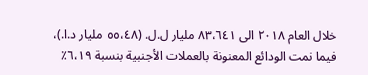خلال العام ٢٠١٨ الى ٨٣،٦٤١ مليار ل.ل. (٥٥،٤٨ مليار د.ا.)، فيما نمت الودائع المعنونة بالعملات الأجنبية بنسبة ٦،١٩٪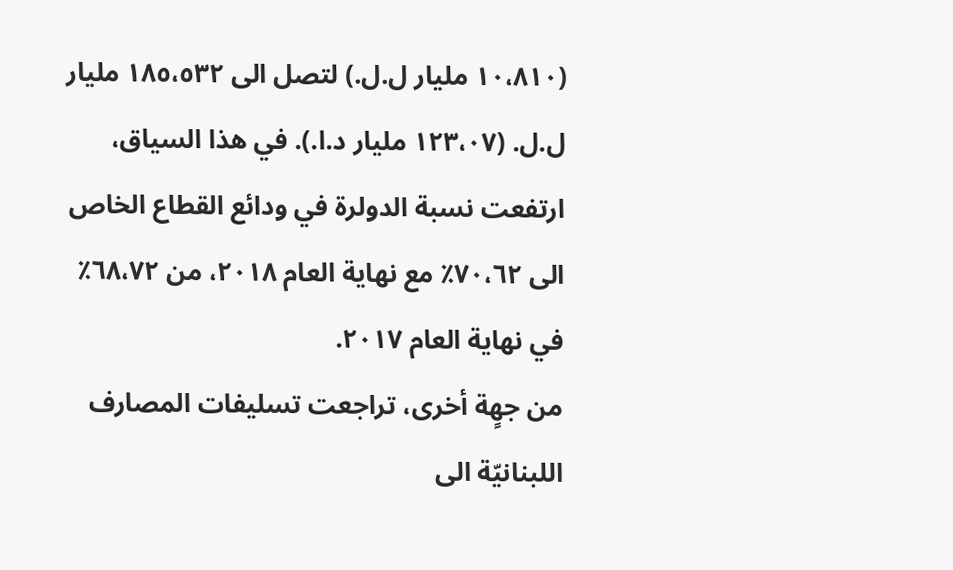(١٠،٨١٠ مليار ل.ل.) لتصل الى ١٨٥،٥٣٢ مليار ل.ل. (١٢٣،٠٧ مليار د.ا.). في هذا السياق، ارتفعت نسبة الدولرة في ودائع القطاع الخاص الى ٧٠،٦٢٪ مع نهاية العام ٢٠١٨، من ٦٨،٧٢٪ في نهاية العام ٢٠١٧.
من جهٍة أخرى، تراجعت تسليفات المصارف اللبنانيّة الى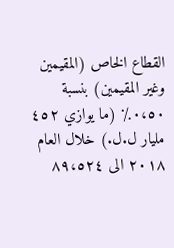القطاع الخاص (المقيمين وغير المقيمين) بنسبة ٠،٥٠٪ (ما يوازي ٤٥٢ مليار ل.ل.) خلال العام ٢٠١٨ الى ٨٩،٥٢٤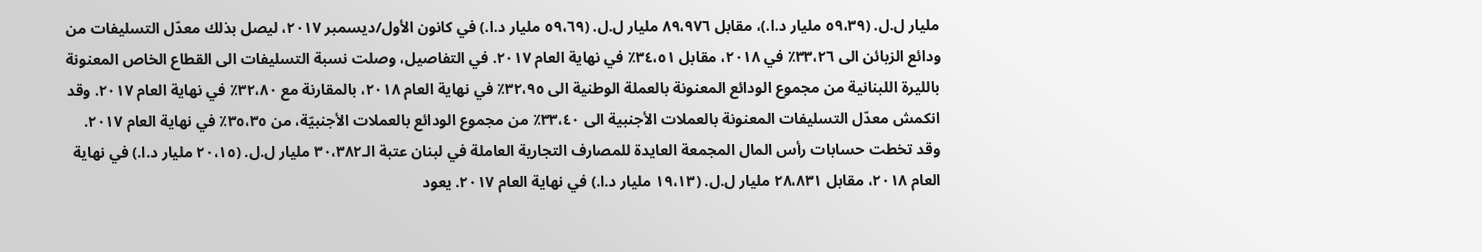مليار ل.ل. (٥٩،٣٩ مليار د.ا.)، مقابل ٨٩،٩٧٦ مليار ل.ل. (٥٩،٦٩ مليار د.ا.) في كانون الأول/ديسمبر ٢٠١٧، ليصل بذلك معدّل التسليفات من ودائع الزبائن الى ٣٣،٢٦٪ في ٢٠١٨، مقابل ٣٤،٥١٪ في نهاية العام ٢٠١٧. في التفاصيل، وصلت نسبة التسليفات الى القطاع الخاص المعنونة بالليرة اللبنانية من مجموع الودائع المعنونة بالعملة الوطنية الى ٣٢،٩٥٪ في نهاية العام ٢٠١٨، بالمقارنة مع ٣٢،٨٠٪ في نهاية العام ٢٠١٧. وقد انكمش معدّل التسليفات المعنونة بالعملات الأجنبية الى ٣٣،٤٠٪ من مجموع الودائع بالعملات الأجنبيّة، من ٣٥،٣٥٪ في نهاية العام ٢٠١٧.
وقد تخطت حسابات رأس المال المجمعة العايدة للمصارف التجارية العاملة في لبنان عتبة الـ٣٠،٣٨٢ مليار ل.ل. (٢٠،١٥ مليار د.ا.) في نهاية العام ٢٠١٨، مقابل ٢٨،٨٣١ مليار ل.ل. (١٩،١٣ مليار د.ا.) في نهاية العام ٢٠١٧. يعود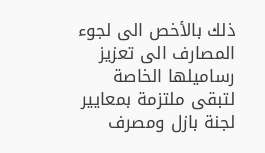ذلك بالأخص الى لجوء المصارف الى تعزيز رساميلها الخاصة لتبقى ملتزمة بمعايير لجنة بازل ومصرف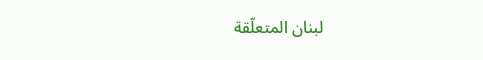لبنان المتعلّقة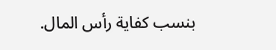بنسب كفاية رأس المال.